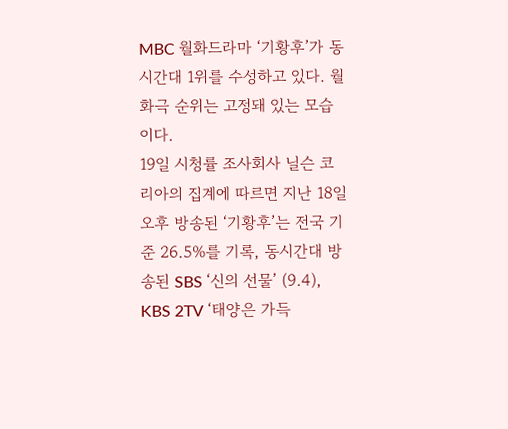MBC 월화드라마 ‘기황후’가 동시간대 1위를 수성하고 있다. 월화극 순위는 고정돼 있는 모습이다.
19일 시청률 조사회사 닐슨 코리아의 집계에 따르면 지난 18일 오후 방송된 ‘기황후’는 전국 기준 26.5%를 기록, 동시간대 방송된 SBS ‘신의 선물’ (9.4), KBS 2TV ‘태양은 가득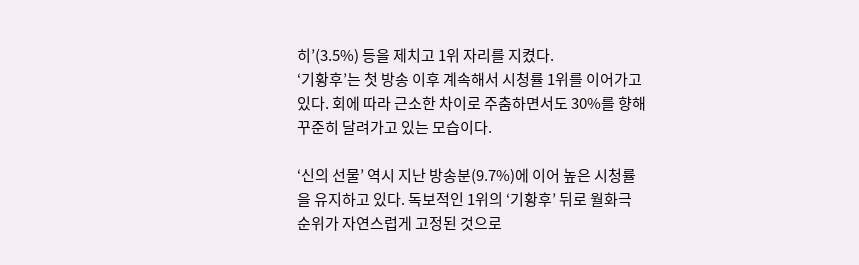히’(3.5%) 등을 제치고 1위 자리를 지켰다.
‘기황후’는 첫 방송 이후 계속해서 시청률 1위를 이어가고 있다. 회에 따라 근소한 차이로 주춤하면서도 30%를 향해 꾸준히 달려가고 있는 모습이다.

‘신의 선물’ 역시 지난 방송분(9.7%)에 이어 높은 시청률을 유지하고 있다. 독보적인 1위의 ‘기황후’ 뒤로 월화극 순위가 자연스럽게 고정된 것으로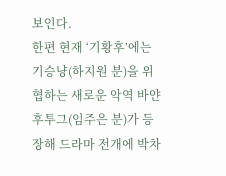보인다.
한편 현재 ‘기황후’에는 기승냥(하지원 분)을 위협하는 새로운 악역 바얀 후투그(임주은 분)가 등장해 드라마 전개에 박차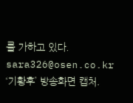를 가하고 있다.
sara326@osen.co.kr
‘기황후’ 방송화면 캡처.